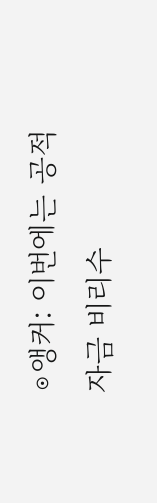⊙앵커: 이번에는 공적자금 비리수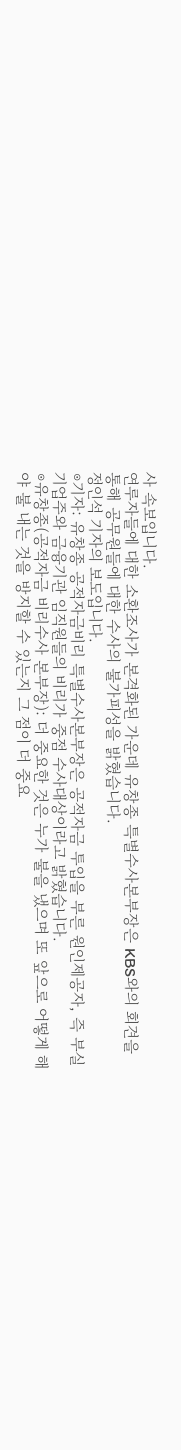사 속보입니다.
연루자들에 대한 소환조사가 본격화된 가운데 유창종 특별수사본부장은 KBS와의 회견을 통해 공무원들에 대한 수사의 불가피성을 밝혔습니다.
정인석 기자의 보도입니다.
⊙기자: 유창종 공적자금비리 특별수사본부장은 공적자금 투입을 부른 원인제공자, 즉 부실기업주와 금융기관 임직원들의 비리가 중점 수사대상이라고 밝혔습니다.
⊙유창종(공적자금 비리수사 본부장): 더 중요한 것은 누가 불을 냈으며 또 앞으로 어떻게 해야 불 내는 것을 방지할 수 있는지 그 점이 더 중요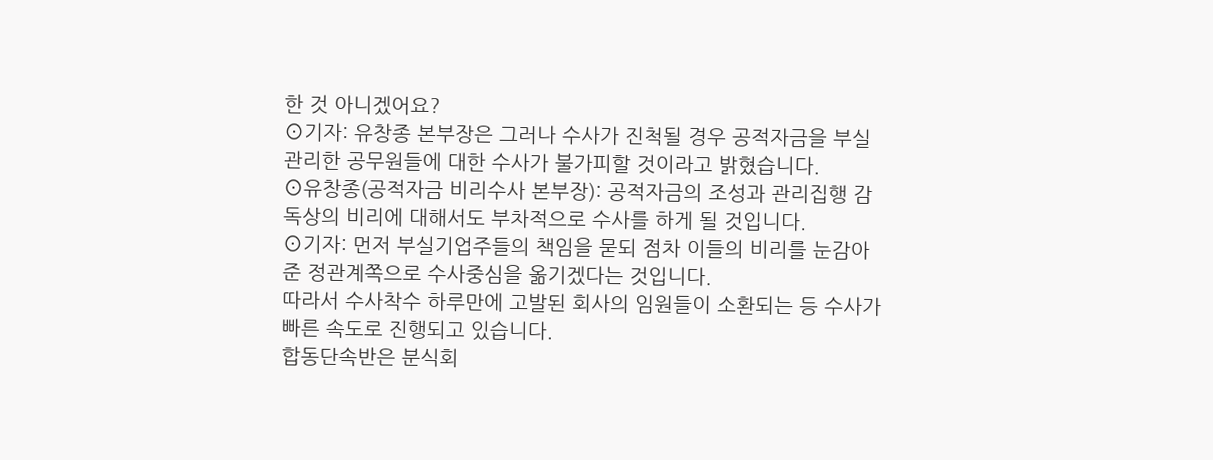한 것 아니겠어요?
⊙기자: 유창종 본부장은 그러나 수사가 진척될 경우 공적자금을 부실 관리한 공무원들에 대한 수사가 불가피할 것이라고 밝혔습니다.
⊙유창종(공적자금 비리수사 본부장): 공적자금의 조성과 관리집행 감독상의 비리에 대해서도 부차적으로 수사를 하게 될 것입니다.
⊙기자: 먼저 부실기업주들의 책임을 묻되 점차 이들의 비리를 눈감아 준 정관계쪽으로 수사중심을 옮기겠다는 것입니다.
따라서 수사착수 하루만에 고발된 회사의 임원들이 소환되는 등 수사가 빠른 속도로 진행되고 있습니다.
합동단속반은 분식회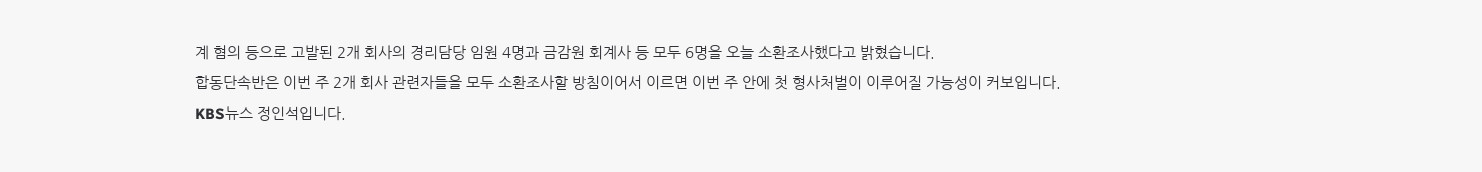계 혐의 등으로 고발된 2개 회사의 경리담당 임원 4명과 금감원 회계사 등 모두 6명을 오늘 소환조사했다고 밝혔습니다.
합동단속반은 이번 주 2개 회사 관련자들을 모두 소환조사할 방침이어서 이르면 이번 주 안에 첫 형사처벌이 이루어질 가능성이 커보입니다.
KBS뉴스 정인석입니다.